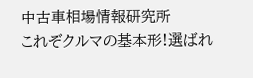中古車相場情報研究所
これぞクルマの基本形!選ばれ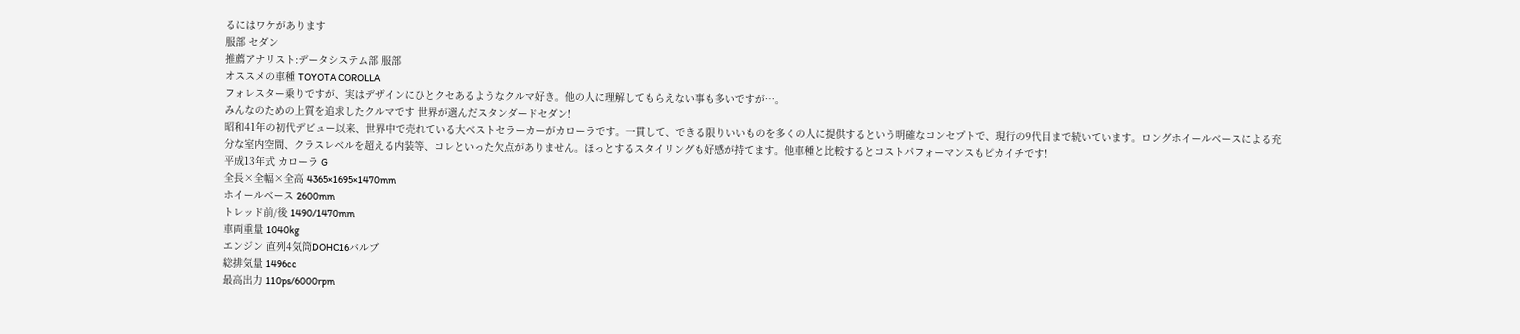るにはワケがあります
服部 セダン
推薦アナリスト:データシステム部 服部
オススメの車種 TOYOTA COROLLA
フォレスター乗りですが、実はデザインにひとクセあるようなクルマ好き。他の人に理解してもらえない事も多いですが…。
みんなのための上質を追求したクルマです 世界が選んだスタンダードセダン!
昭和41年の初代デビュー以来、世界中で売れている大ベストセラーカーがカローラです。一貫して、できる限りいいものを多くの人に提供するという明確なコンセプトで、現行の9代目まで続いています。ロングホイールベースによる充分な室内空間、クラスレベルを超える内装等、コレといった欠点がありません。ほっとするスタイリングも好感が持てます。他車種と比較するとコストパフォーマンスもピカイチです!
平成13年式 カローラ G
全長×全幅×全高 4365×1695×1470mm
ホイールベース 2600mm
トレッド前/後 1490/1470mm
車両重量 1040kg
エンジン 直列4気筒DOHC16バルブ
総排気量 1496cc
最高出力 110ps/6000rpm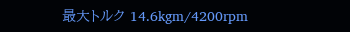最大トルク 14.6kgm/4200rpm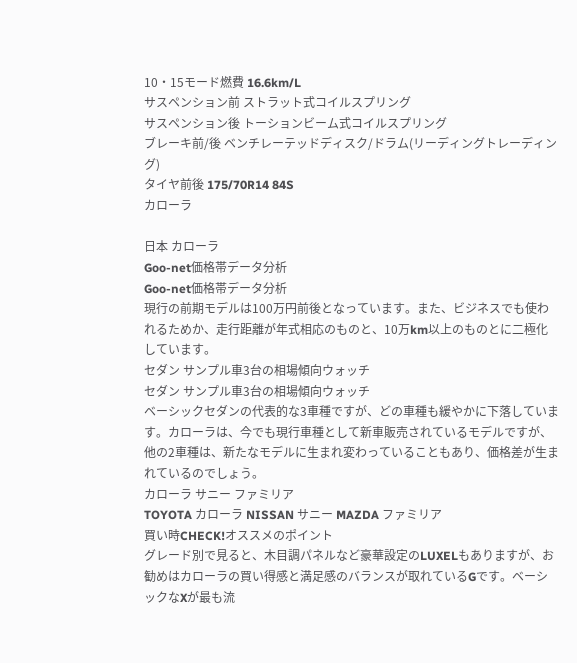10・15モード燃費 16.6km/L
サスペンション前 ストラット式コイルスプリング
サスペンション後 トーションビーム式コイルスプリング
ブレーキ前/後 ベンチレーテッドディスク/ドラム(リーディングトレーディング)
タイヤ前後 175/70R14 84S
カローラ

日本 カローラ
Goo-net価格帯データ分析
Goo-net価格帯データ分析
現行の前期モデルは100万円前後となっています。また、ビジネスでも使われるためか、走行距離が年式相応のものと、10万km以上のものとに二極化しています。
セダン サンプル車3台の相場傾向ウォッチ
セダン サンプル車3台の相場傾向ウォッチ
ベーシックセダンの代表的な3車種ですが、どの車種も緩やかに下落しています。カローラは、今でも現行車種として新車販売されているモデルですが、他の2車種は、新たなモデルに生まれ変わっていることもあり、価格差が生まれているのでしょう。
カローラ サニー ファミリア
TOYOTA カローラ NISSAN サニー MAZDA ファミリア
買い時CHECK!オススメのポイント
グレード別で見ると、木目調パネルなど豪華設定のLUXELもありますが、お勧めはカローラの買い得感と満足感のバランスが取れているGです。ベーシックなXが最も流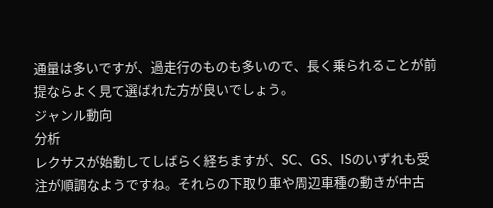通量は多いですが、過走行のものも多いので、長く乗られることが前提ならよく見て選ばれた方が良いでしょう。
ジャンル動向
分析
レクサスが始動してしばらく経ちますが、SC、GS、ISのいずれも受注が順調なようですね。それらの下取り車や周辺車種の動きが中古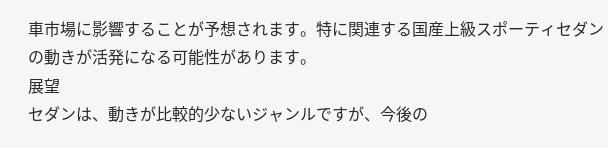車市場に影響することが予想されます。特に関連する国産上級スポーティセダンの動きが活発になる可能性があります。
展望
セダンは、動きが比較的少ないジャンルですが、今後の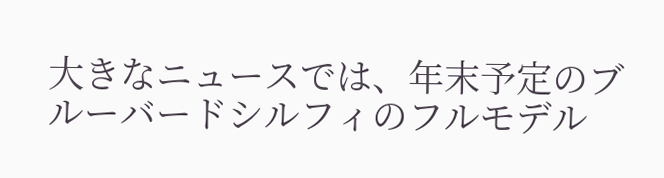大きなニュースでは、年末予定のブルーバードシルフィのフルモデル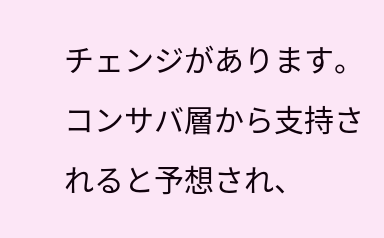チェンジがあります。コンサバ層から支持されると予想され、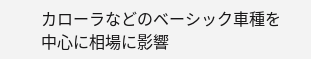カローラなどのベーシック車種を中心に相場に影響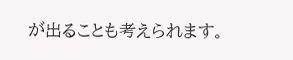が出ることも考えられます。